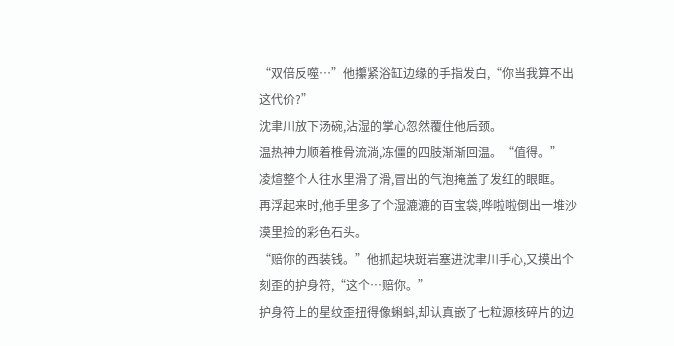“双倍反噬…”他攥紧浴缸边缘的手指发白,“你当我算不出这代价?”
沈聿川放下汤碗,沾湿的掌心忽然覆住他后颈。
温热神力顺着椎骨流淌,冻僵的四肢渐渐回温。“值得。”
凌煊整个人往水里滑了滑,冒出的气泡掩盖了发红的眼眶。
再浮起来时,他手里多了个湿漉漉的百宝袋,哗啦啦倒出一堆沙漠里捡的彩色石头。
“赔你的西装钱。”他抓起块斑岩塞进沈聿川手心,又摸出个刻歪的护身符,“这个…赔你。”
护身符上的星纹歪扭得像蝌蚪,却认真嵌了七粒源核碎片的边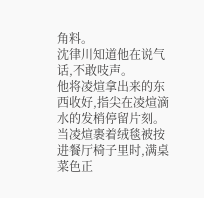角料。
沈律川知道他在说气话,不敢吱声。
他将凌煊拿出来的东西收好,指尖在凌煊滴水的发梢停留片刻。
当凌煊裹着绒毯被按进餐厅椅子里时,满桌菜色正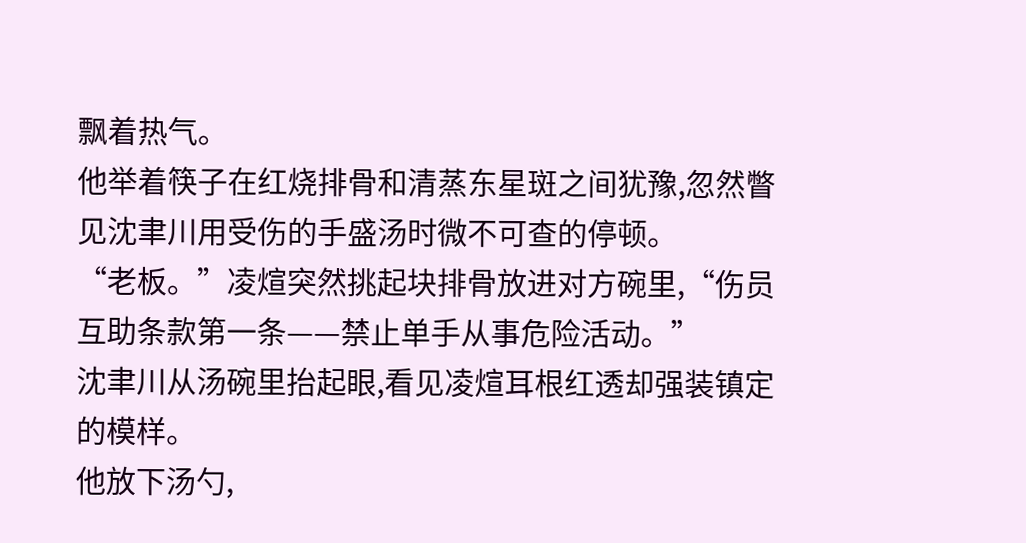飘着热气。
他举着筷子在红烧排骨和清蒸东星斑之间犹豫,忽然瞥见沈聿川用受伤的手盛汤时微不可查的停顿。
“老板。”凌煊突然挑起块排骨放进对方碗里,“伤员互助条款第一条——禁止单手从事危险活动。”
沈聿川从汤碗里抬起眼,看见凌煊耳根红透却强装镇定的模样。
他放下汤勺,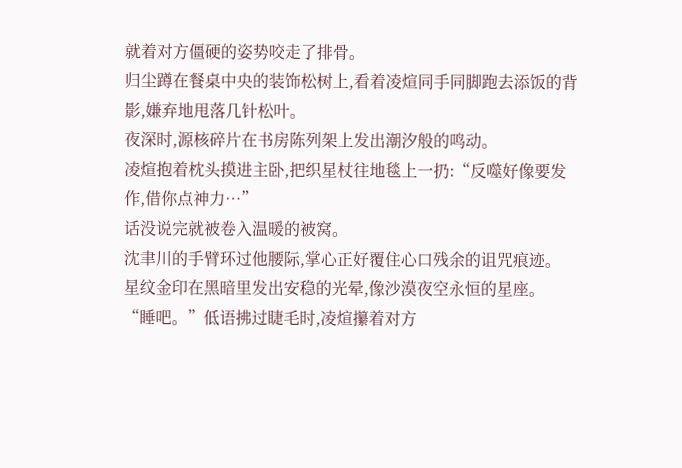就着对方僵硬的姿势咬走了排骨。
归尘蹲在餐桌中央的装饰松树上,看着凌煊同手同脚跑去添饭的背影,嫌弃地甩落几针松叶。
夜深时,源核碎片在书房陈列架上发出潮汐般的鸣动。
凌煊抱着枕头摸进主卧,把织星杖往地毯上一扔:“反噬好像要发作,借你点神力…”
话没说完就被卷入温暖的被窝。
沈聿川的手臂环过他腰际,掌心正好覆住心口残余的诅咒痕迹。
星纹金印在黑暗里发出安稳的光晕,像沙漠夜空永恒的星座。
“睡吧。”低语拂过睫毛时,凌煊攥着对方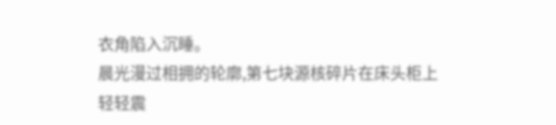衣角陷入沉睡。
晨光漫过相拥的轮廓,第七块源核碎片在床头柜上轻轻震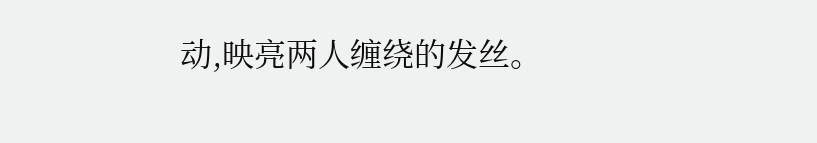动,映亮两人缠绕的发丝。